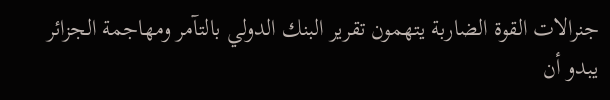جنرالات القوة الضاربة يتهمون تقرير البنك الدولي بالتآمر ومهاجمة الجزائر
يبدو أن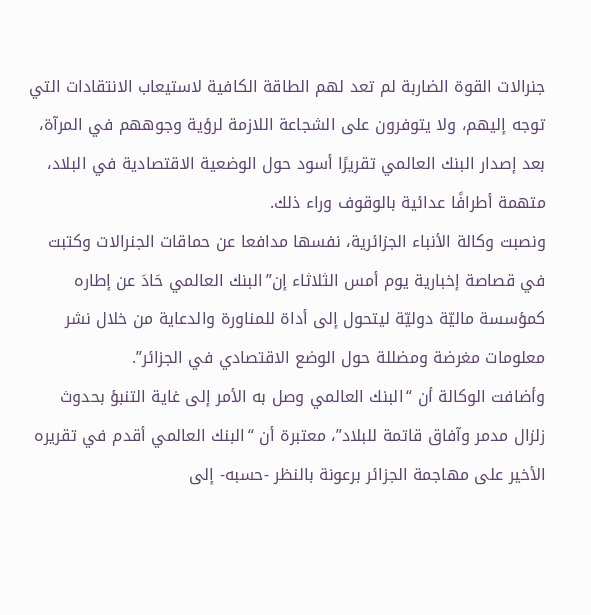جنرالات القوة الضاربة لم تعد لهم الطاقة الكافية لاستيعاب الانتقادات التي توجه إليهم، ولا يتوفرون على الشجاعة اللازمة لرؤية وجوههم في المرآة، بعد إصدار البنك العالمي تقريرًا أسود حول الوضعية الاقتصادية في البلاد، متهمة أطرافًا عدائية بالوقوف وراء ذلك.
ونصبت وكالة الأنباء الجزائرية، نفسها مدافعا عن حماقات الجنرالات وكتبت في قصاصة إخبارية يوم أمس الثلاثاء إن”البنك العالمي حَادَ عن إطاره كمؤسسة ماليّة دوليّة ليتحول إلى أداة للمناورة والدعاية من خلال نشر معلومات مغرضة ومضللة حول الوضع الاقتصادي في الجزائر”.
وأضافت الوكالة أن “البنك العالمي وصل به الأمر إلى غاية التنبؤ بحدوث زلزال مدمر وآفاق قاتمة للبلاد”، معتبرة أن “البنك العالمي أقدم في تقريره الأخير على مهاجمة الجزائر برعونة بالنظر -حسبه- إلى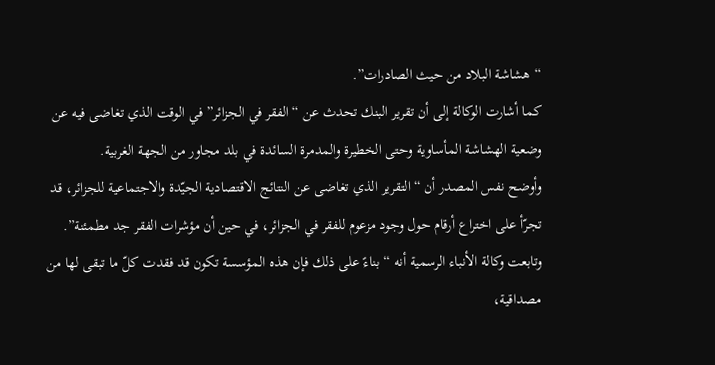“هشاشة البلاد من حيث الصادرات”.
كما أشارت الوكالة إلى أن تقرير البنك تحدث عن “الفقر في الجزائر” في الوقت الذي تغاضى فيه عن وضعية الهشاشة المأساوية وحتى الخطيرة والمدمرة السائدة في بلد مجاور من الجهة الغربية.
وأوضح نفس المصدر أن “التقرير الذي تغاضى عن النتائج الاقتصادية الجيّدة والاجتماعية للجزائر، قد تجرّأ على اختراع أرقام حول وجود مزعوم للفقر في الجزائر، في حين أن مؤشرات الفقر جد مطمئنة”.
وتابعت وكالة الأنباء الرسمية أنه “بناءً على ذلك فإن هذه المؤسسة تكون قد فقدت كلّ ما تبقى لها من مصداقية،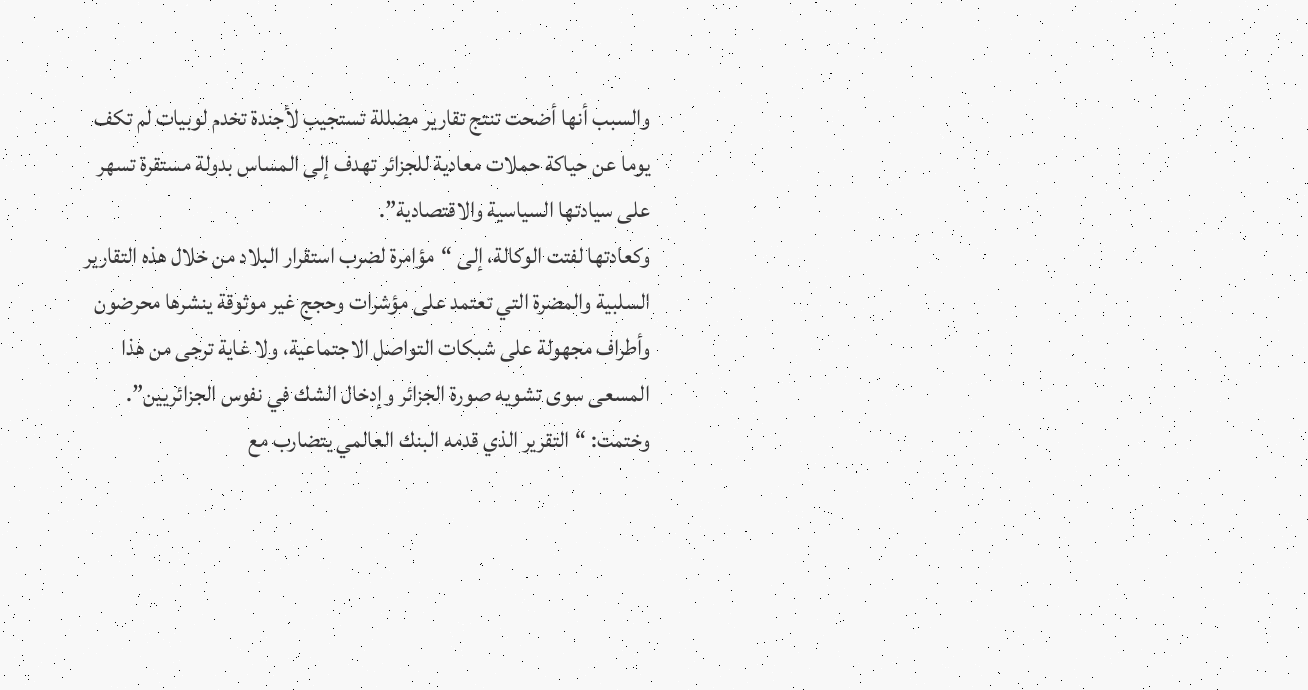والسبب أنها أضحت تنتج تقارير مضللة تستجيب لأجندة تخدم لوبيات لم تكف يوما عن حياكة حملات معادية للجزائر تهدف إلى المساس بدولة مستقرة تسهر على سيادتها السياسية والاقتصادية”.
وكعادتها لفتت الوكالة، إلى “مؤامرة لضرب استقرار البلاد من خلال هذه التقارير السلبية والمضرة التي تعتمد على مؤشرات وحجج غير موثوقة ينشرها محرضون وأطراف مجهولة على شبكات التواصل الاجتماعية، ولا غاية ترجى من هذا المسعى سوى تشويه صورة الجزائر وإدخال الشك في نفوس الجزائريين”.
وختمت: “التقرير الذي قدمه البنك العالمي يتضارب مع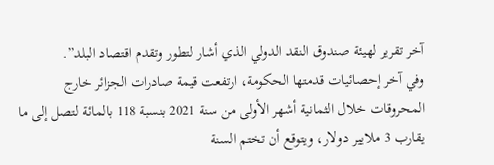آخر تقرير لهيئة صندوق النقد الدولي الذي أشار لتطور وتقدم اقتصاد البلد”.
وفي آخر إحصائيات قدمتها الحكومة، ارتفعت قيمة صادرات الجزائر خارج المحروقات خلال الثمانية أشهر الأولى من سنة 2021 بنسبة 118 بالمائة لتصل إلى ما يقارب 3 ملايير دولار، ويتوقع أن تختم السنة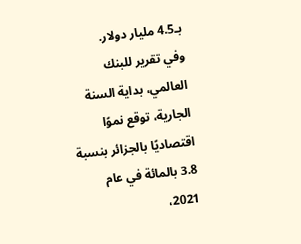بـ4.5 مليار دولار.
وفي تقرير للبنك العالمي، بداية السنة الجارية، توقع نموًا اقتصاديًا بالجزائر بنسبة 3.8 بالمائة في عام 2021،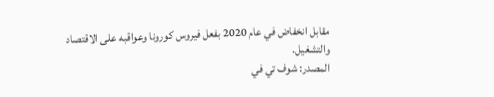مقابل انخفاض في عام 2020 بفعل فيروس كورونا وعواقبه على الاقتصاد والتشغيل.
المصدر: شوف تي في